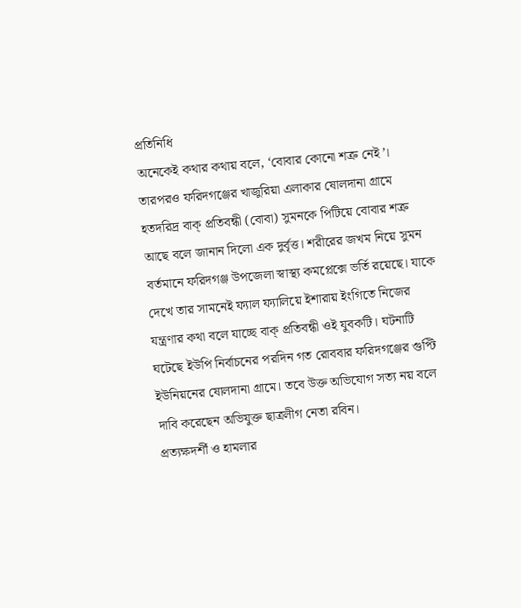প্রতিনিধি
অনেকেই কথার কথায় বলে, ‘বোবার কোনো শত্রু নেই’। তারপরও ফরিদগঞ্জের খাজুরিয়া এলাকার ষোলদানা গ্রামে হতদরিদ্র বাক্ প্রতিবন্ধী (বোবা) সুমনকে পিটিয়ে বোবার শত্রু আছে বলে জানান দিলো এক দুর্বৃত্ত। শরীরের জখম নিয়ে সুমন বর্তমানে ফরিদগঞ্জ উপজেলা স্বাস্থ্য কমপ্লেক্সে ভর্তি রয়েছে। যাকে দেখে তার সামনেই ফ্যাল ফ্যালিয়ে ইশারায় ইংগিতে নিজের যন্ত্রণার কথা বলে যাচ্ছে বাক্ প্রতিবন্ধী ওই যুবকটি। ঘটনাটি ঘটেছে ইউপি নির্বাচনের পরদিন গত রোববার ফরিদগঞ্জের গুপ্টি ইউনিয়নের ষোলদানা গ্রামে। তবে উক্ত অভিযোগ সত্য নয় বলে দাবি করেছেন অভিযুক্ত ছাত্রলীগ নেতা রবিন।
প্রত্যক্ষদর্শী ও হামলার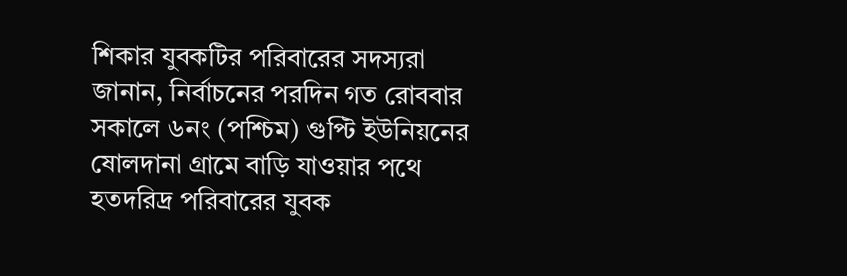শিকার যুবকটির পরিবারের সদস্যরা জানান, নির্বাচনের পরদিন গত রোববার সকালে ৬নং (পশ্চিম) গুপ্টি ইউনিয়নের ষোলদানা গ্রামে বাড়ি যাওয়ার পথে হতদরিদ্র পরিবারের যুবক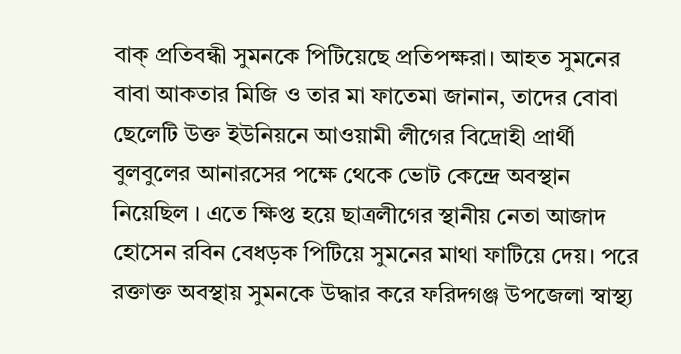বাক্ প্রতিবন্ধী সুমনকে পিটিয়েছে প্রতিপক্ষরা। আহত সুমনের বাবা আকতার মিজি ও তার মা ফাতেমা জানান, তাদের বোবা ছেলেটি উক্ত ইউনিয়নে আওয়ামী লীগের বিদ্রোহী প্রার্থী বুলবুলের আনারসের পক্ষে থেকে ভোট কেন্দ্রে অবস্থান নিয়েছিল । এতে ক্ষিপ্ত হয়ে ছাত্রলীগের স্থানীয় নেতা আজাদ হোসেন রবিন বেধড়ক পিটিয়ে সুমনের মাথা ফাটিয়ে দেয়। পরে রক্তাক্ত অবস্থায় সুমনকে উদ্ধার করে ফরিদগঞ্জ উপজেলা স্বাস্থ্য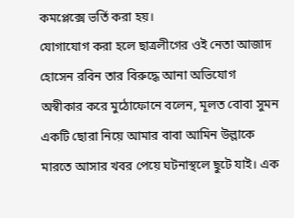কমপ্লেক্সে ভর্তি করা হয়।
যোগাযোগ করা হলে ছাত্রলীগের ওই নেতা আজাদ হোসেন রবিন তার বিরুদ্ধে আনা অভিযোগ অস্বীকার করে মুঠোফোনে বলেন, মূলত বোবা সুমন একটি ছোরা নিয়ে আমার বাবা আমিন উল্লাকে মারতে আসার খবর পেয়ে ঘটনাস্থলে ছুটে যাই। এক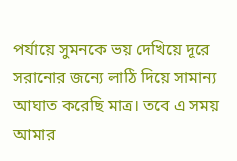পর্যায়ে সুমনকে ভয় দেখিয়ে দূরে সরানোর জন্যে লাঠি দিয়ে সামান্য আঘাত করেছি মাত্র। তবে এ সময় আমার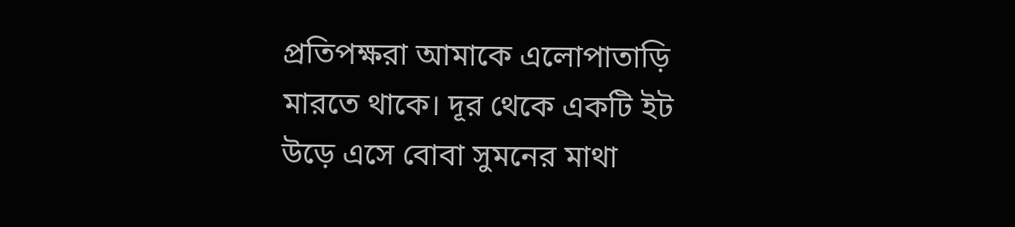প্রতিপক্ষরা আমাকে এলোপাতাড়ি মারতে থাকে। দূর থেকে একটি ইট উড়ে এসে বোবা সুমনের মাথা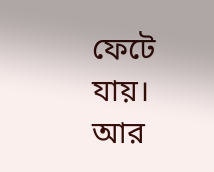ফেটে যায়। আর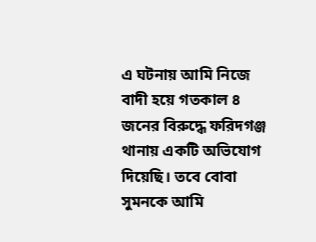এ ঘটনায় আমি নিজে বাদী হয়ে গতকাল ৪ জনের বিরুদ্ধে ফরিদগঞ্জ থানায় একটি অভিযোগ দিয়েছি। তবে বোবা সুমনকে আমি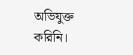অভিযুক্ত করিনি।